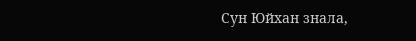Сун Юйхан знала,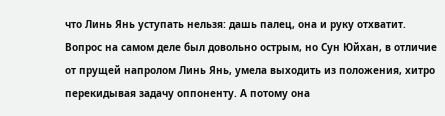что Линь Янь уступать нельзя: дашь палец, она и руку отхватит. Вопрос на самом деле был довольно острым, но Сун Юйхан, в отличие от прущей напролом Линь Янь, умела выходить из положения, хитро перекидывая задачу оппоненту. А потому она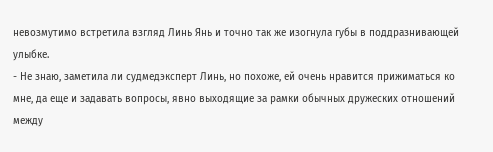невозмутимо встретила взгляд Линь Янь и точно так же изогнула губы в поддразнивающей улыбке.
- Не знаю, заметила ли судмедэксперт Линь, но похоже, ей очень нравится прижиматься ко мне, да еще и задавать вопросы, явно выходящие за рамки обычных дружеских отношений между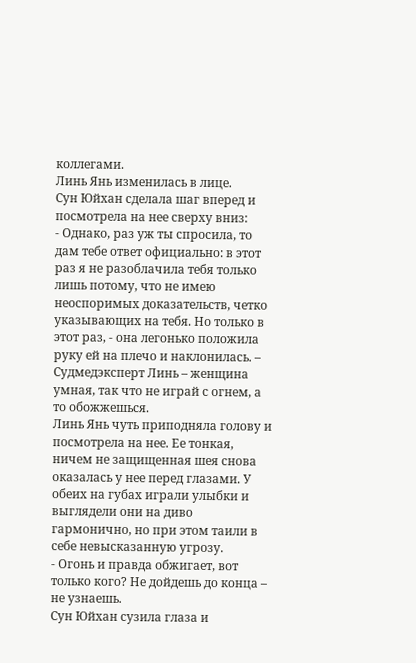коллегами.
Линь Янь изменилась в лице.
Сун Юйхан сделала шаг вперед и посмотрела на нее сверху вниз:
- Однако, раз уж ты спросила, то дам тебе ответ официально: в этот раз я не разоблачила тебя только лишь потому, что не имею неоспоримых доказательств, четко указывающих на тебя. Но только в этот раз, - она легонько положила руку ей на плечо и наклонилась. – Судмедэксперт Линь – женщина умная, так что не играй с огнем, а то обожжешься.
Линь Янь чуть приподняла голову и посмотрела на нее. Ее тонкая, ничем не защищенная шея снова оказалась у нее перед глазами. У обеих на губах играли улыбки и выглядели они на диво гармонично, но при этом таили в себе невысказанную угрозу.
- Огонь и правда обжигает, вот только кого? Не дойдешь до конца – не узнаешь.
Сун Юйхан сузила глаза и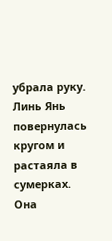убрала руку. Линь Янь повернулась кругом и растаяла в сумерках.
Она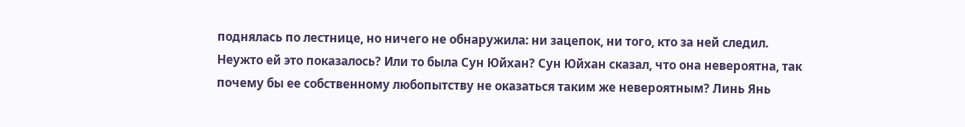поднялась по лестнице, но ничего не обнаружила: ни зацепок, ни того, кто за ней следил. Неужто ей это показалось? Или то была Сун Юйхан? Сун Юйхан сказал, что она невероятна, так почему бы ее собственному любопытству не оказаться таким же невероятным? Линь Янь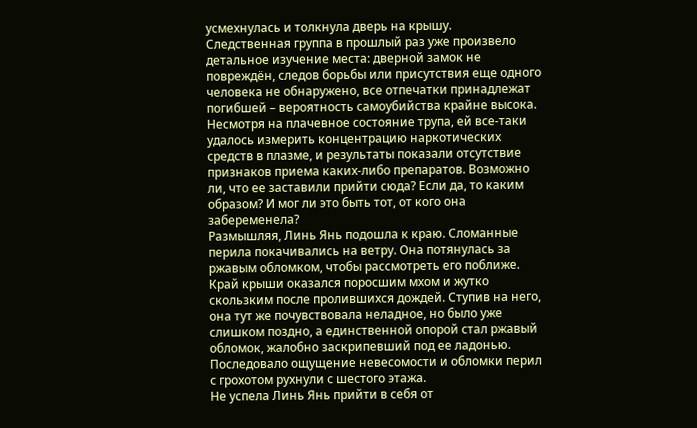усмехнулась и толкнула дверь на крышу.
Следственная группа в прошлый раз уже произвело детальное изучение места: дверной замок не повреждён, следов борьбы или присутствия еще одного человека не обнаружено, все отпечатки принадлежат погибшей – вероятность самоубийства крайне высока. Несмотря на плачевное состояние трупа, ей все-таки удалось измерить концентрацию наркотических средств в плазме, и результаты показали отсутствие признаков приема каких-либо препаратов. Возможно ли, что ее заставили прийти сюда? Если да, то каким образом? И мог ли это быть тот, от кого она забеременела?
Размышляя, Линь Янь подошла к краю. Сломанные перила покачивались на ветру. Она потянулась за ржавым обломком, чтобы рассмотреть его поближе. Край крыши оказался поросшим мхом и жутко скользким после пролившихся дождей. Ступив на него, она тут же почувствовала неладное, но было уже слишком поздно, а единственной опорой стал ржавый обломок, жалобно заскрипевший под ее ладонью. Последовало ощущение невесомости и обломки перил с грохотом рухнули с шестого этажа.
Не успела Линь Янь прийти в себя от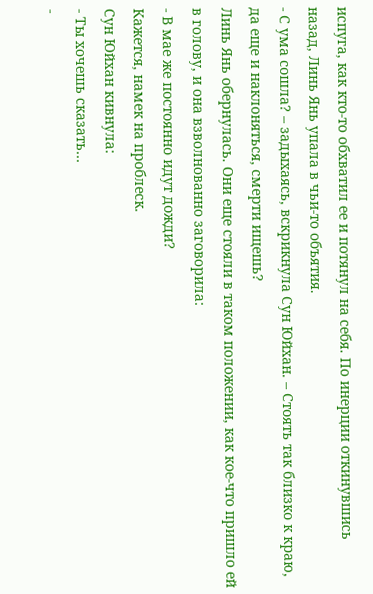испуга, как кто-то обхватил ее и потянул на себя. По инерции откинувшись назад, Линь Янь упала в чьи-то объятия.
- С ума сошла? – задыхаясь, вскрикнула Сун Юйхан. – Стоять так близко к краю, да еще и наклоняться, смерти ищешь?
Линь Янь обернулась. Они еще стояли в таком положении, как кое-что пришло ей в голову, и она взволнованно заговорила:
- В мае же постоянно идут дожди?
Кажется, намек на проблеск.
Сун Юйхан кивнула:
- Ты хочешь сказать…
-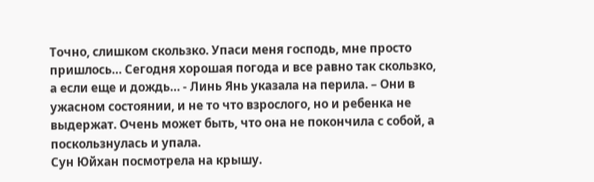Точно, слишком скользко. Упаси меня господь, мне просто пришлось… Сегодня хорошая погода и все равно так скользко, а если еще и дождь… - Линь Янь указала на перила. – Они в ужасном состоянии, и не то что взрослого, но и ребенка не выдержат. Очень может быть, что она не покончила с собой, а поскользнулась и упала.
Сун Юйхан посмотрела на крышу.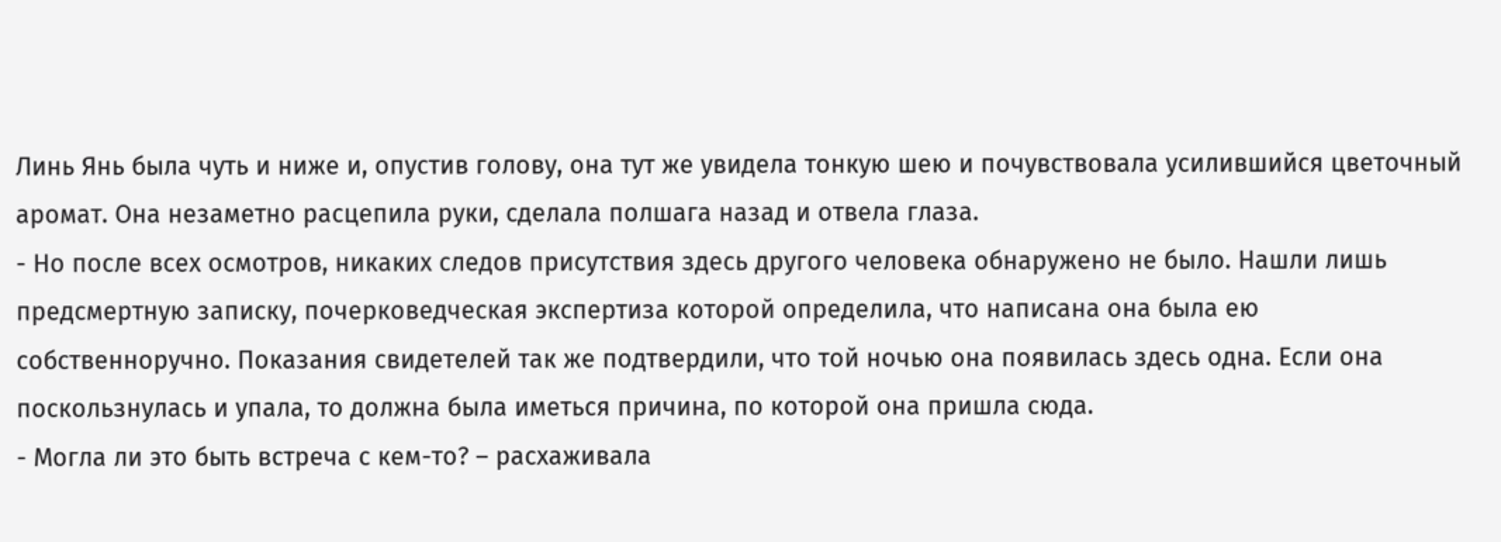Линь Янь была чуть и ниже и, опустив голову, она тут же увидела тонкую шею и почувствовала усилившийся цветочный аромат. Она незаметно расцепила руки, сделала полшага назад и отвела глаза.
- Но после всех осмотров, никаких следов присутствия здесь другого человека обнаружено не было. Нашли лишь предсмертную записку, почерковедческая экспертиза которой определила, что написана она была ею собственноручно. Показания свидетелей так же подтвердили, что той ночью она появилась здесь одна. Если она поскользнулась и упала, то должна была иметься причина, по которой она пришла сюда.
- Могла ли это быть встреча с кем-то? – расхаживала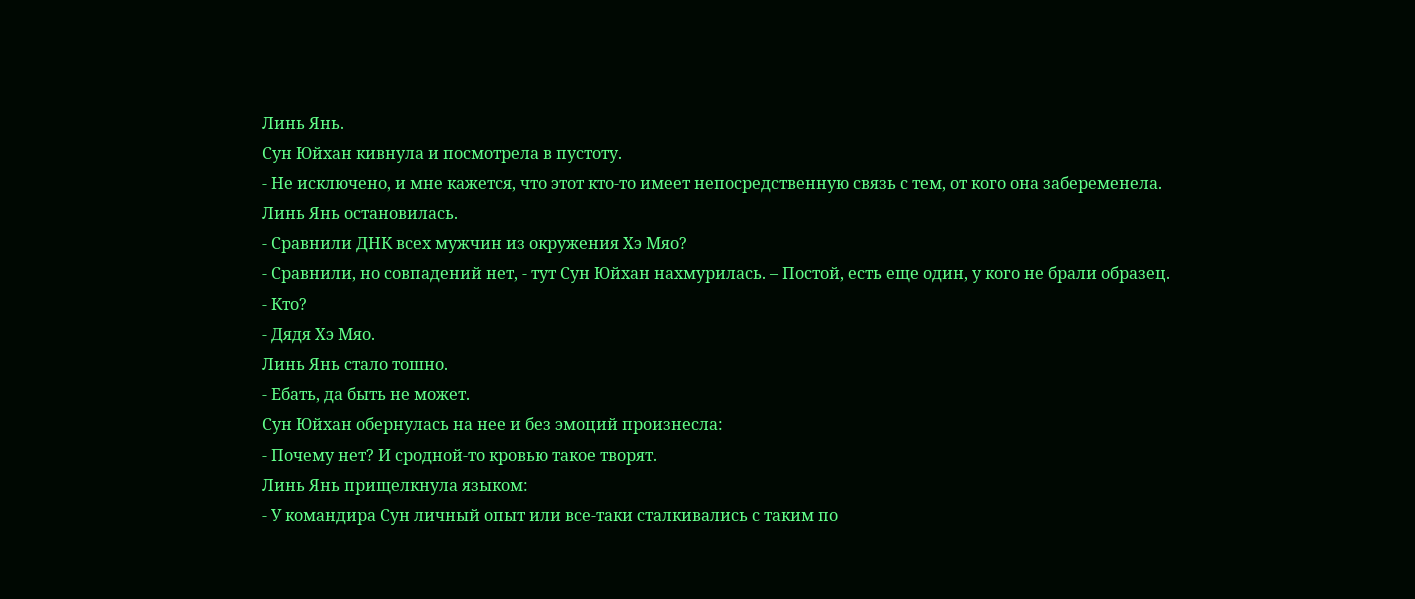Линь Янь.
Сун Юйхан кивнула и посмотрела в пустоту.
- Не исключено, и мне кажется, что этот кто-то имеет непосредственную связь с тем, от кого она забеременела.
Линь Янь остановилась.
- Сравнили ДНК всех мужчин из окружения Хэ Мяо?
- Сравнили, но совпадений нет, - тут Сун Юйхан нахмурилась. – Постой, есть еще один, у кого не брали образец.
- Кто?
- Дядя Хэ Мяо.
Линь Янь стало тошно.
- Ебать, да быть не может.
Сун Юйхан обернулась на нее и без эмоций произнесла:
- Почему нет? И сродной-то кровью такое творят.
Линь Янь прищелкнула языком:
- У командира Сун личный опыт или все-таки сталкивались с таким по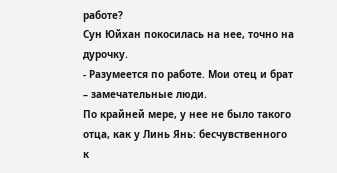работе?
Сун Юйхан покосилась на нее, точно на дурочку.
- Разумеется по работе. Мои отец и брат – замечательные люди.
По крайней мере, у нее не было такого отца, как у Линь Янь: бесчувственного к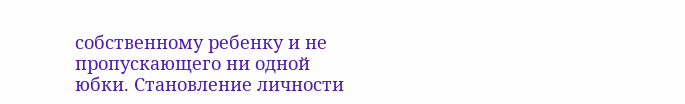собственному ребенку и не пропускающего ни одной юбки. Становление личности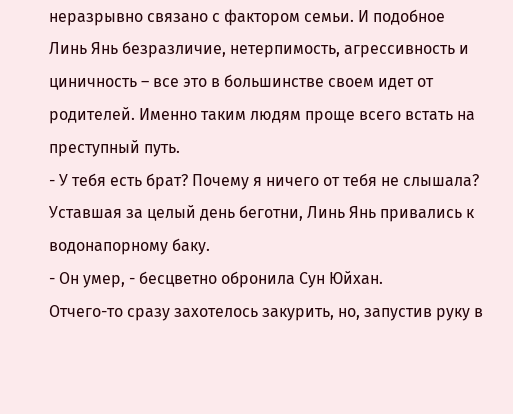неразрывно связано с фактором семьи. И подобное Линь Янь безразличие, нетерпимость, агрессивность и циничность – все это в большинстве своем идет от родителей. Именно таким людям проще всего встать на преступный путь.
- У тебя есть брат? Почему я ничего от тебя не слышала?
Уставшая за целый день беготни, Линь Янь привались к водонапорному баку.
- Он умер, - бесцветно обронила Сун Юйхан.
Отчего-то сразу захотелось закурить, но, запустив руку в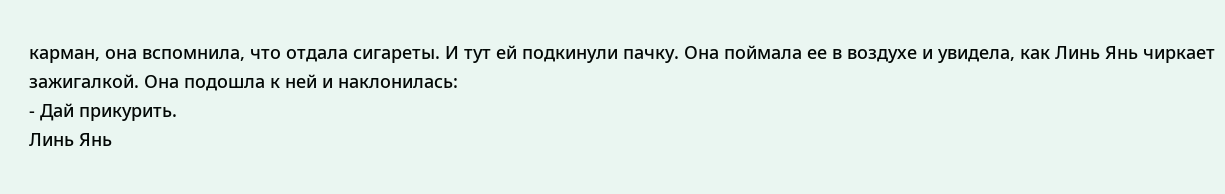карман, она вспомнила, что отдала сигареты. И тут ей подкинули пачку. Она поймала ее в воздухе и увидела, как Линь Янь чиркает зажигалкой. Она подошла к ней и наклонилась:
- Дай прикурить.
Линь Янь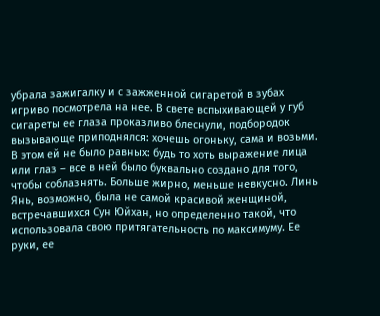убрала зажигалку и с зажженной сигаретой в зубах игриво посмотрела на нее. В свете вспыхивающей у губ сигареты ее глаза проказливо блеснули, подбородок вызывающе приподнялся: хочешь огоньку, сама и возьми.
В этом ей не было равных: будь то хоть выражение лица или глаз – все в ней было буквально создано для того, чтобы соблазнять. Больше жирно, меньше невкусно. Линь Янь, возможно, была не самой красивой женщиной, встречавшихся Сун Юйхан, но определенно такой, что использовала свою притягательность по максимуму. Ее руки, ее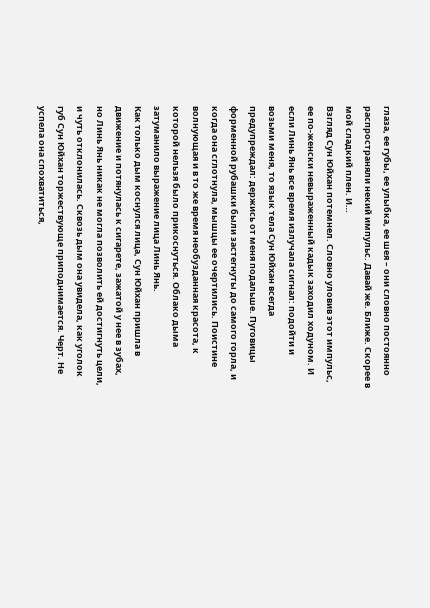глаза, ее губы, ее улыбка, ее шея – они словно постоянно распространяли некий импульс. Давай же. Ближе. Скорее в мой сладкий плен. И…
Взгляд Сун Юйхан потемнел. Словно уловив этот импульс, ее по-женски невыраженный кадык заходил ходуном. И если Линь Янь все время излучала сигнал: подойти и возьми меня, то язык тела Сун Юйхан всегда предупреждал: держись от меня подальше. Пуговицы форменной рубашки были застегнуты до самого горла, и когда она сглотнула, мышцы ее очертились. Поистине волнующая и в то же время необузданная красота, к которой нельзя было прикоснуться. Облако дыма затуманило выражение лица Линь Янь.
Как только дым коснулся лица, Сун Юйхан пришла в движение и потянулась к сигарете, зажатой у нее в зубах, но Линь Янь никак не могла позволить ей достигнуть цели, и чуть отклонилась. Сквозь дым она увидела, как уголок губ Сун Юйхан торжествующе приподнимается. Черт. Не успела она спохватиться,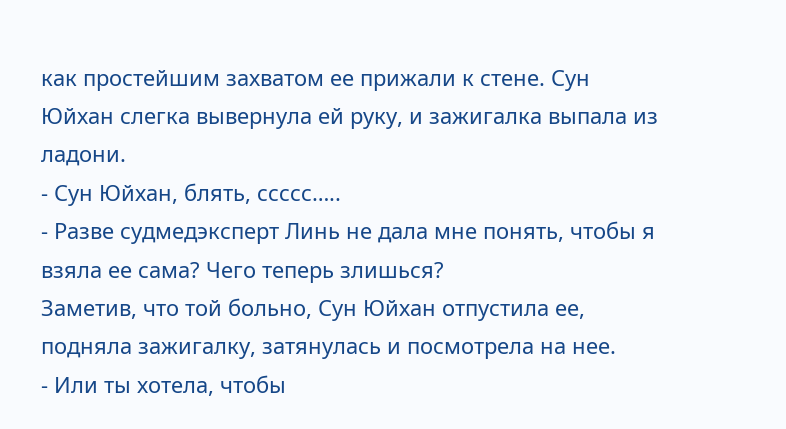как простейшим захватом ее прижали к стене. Сун Юйхан слегка вывернула ей руку, и зажигалка выпала из ладони.
- Сун Юйхан, блять, ссссс…..
- Разве судмедэксперт Линь не дала мне понять, чтобы я взяла ее сама? Чего теперь злишься?
Заметив, что той больно, Сун Юйхан отпустила ее, подняла зажигалку, затянулась и посмотрела на нее.
- Или ты хотела, чтобы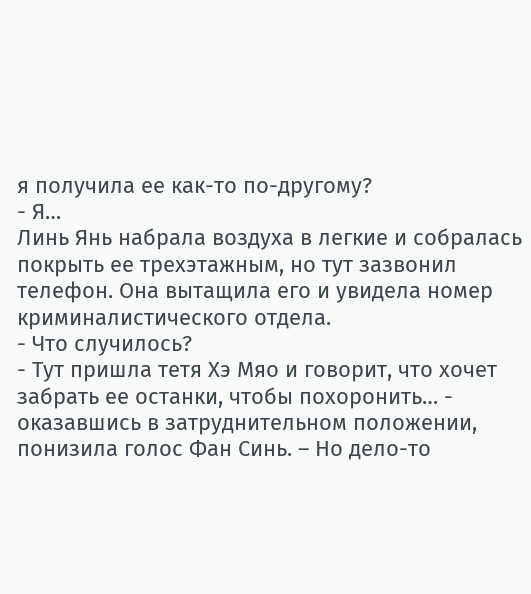я получила ее как-то по-другому?
- Я…
Линь Янь набрала воздуха в легкие и собралась покрыть ее трехэтажным, но тут зазвонил телефон. Она вытащила его и увидела номер криминалистического отдела.
- Что случилось?
- Тут пришла тетя Хэ Мяо и говорит, что хочет забрать ее останки, чтобы похоронить… - оказавшись в затруднительном положении, понизила голос Фан Синь. – Но дело-то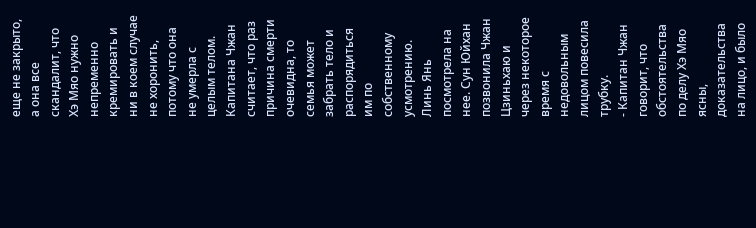еще не закрыто, а она все скандалит, что Хэ Мяо нужно непременно кремировать и ни в коем случае не хоронить, потому что она не умерла с целым телом. Капитана Чжан считает, что раз причина смерти очевидна, то семья может забрать тело и распорядиться им по собственному усмотрению.
Линь Янь посмотрела на нее. Сун Юйхан позвонила Чжан Цзиньхаю и через некоторое время с недовольным лицом повесила трубку.
- Капитан Чжан говорит, что обстоятельства по делу Хэ Мяо ясны, доказательства на лицо, и было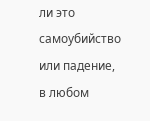ли это самоубийство или падение, в любом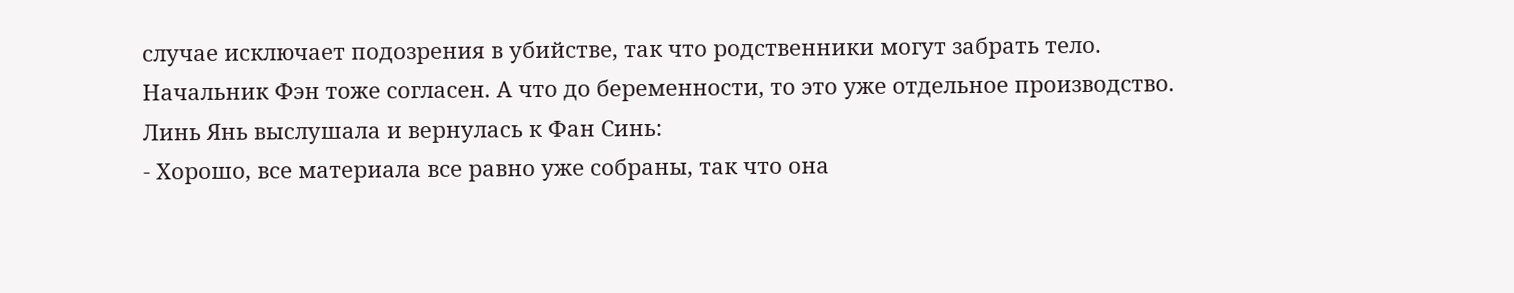случае исключает подозрения в убийстве, так что родственники могут забрать тело. Начальник Фэн тоже согласен. А что до беременности, то это уже отдельное производство.
Линь Янь выслушала и вернулась к Фан Синь:
- Хорошо, все материала все равно уже собраны, так что она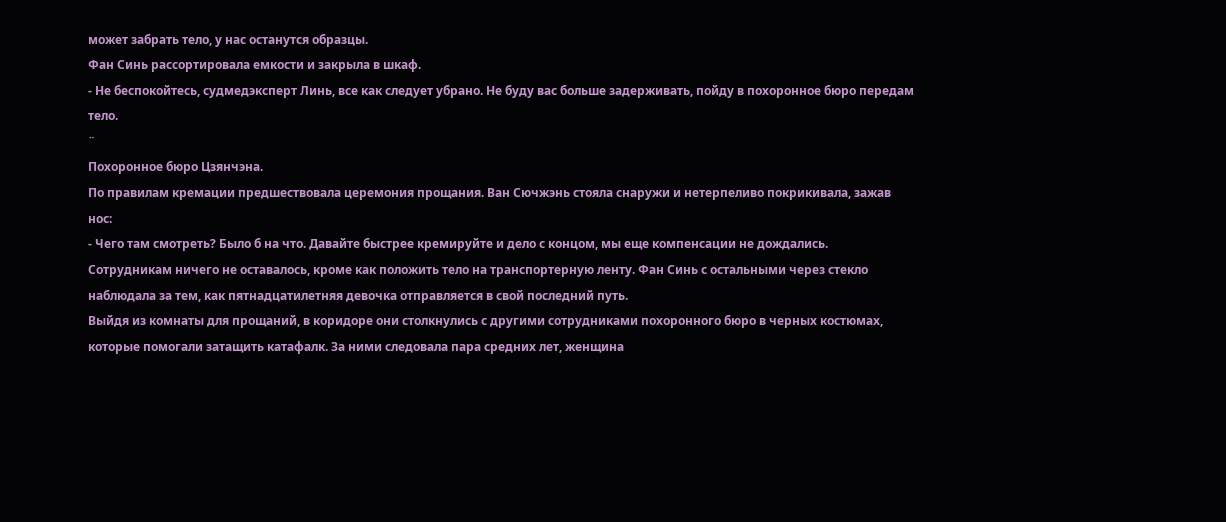может забрать тело, у нас останутся образцы.
Фан Синь рассортировала емкости и закрыла в шкаф.
- Не беспокойтесь, судмедэксперт Линь, все как следует убрано. Не буду вас больше задерживать, пойду в похоронное бюро передам тело.
¨
Похоронное бюро Цзянчэна.
По правилам кремации предшествовала церемония прощания. Ван Сючжэнь стояла снаружи и нетерпеливо покрикивала, зажав нос:
- Чего там смотреть? Было б на что. Давайте быстрее кремируйте и дело с концом, мы еще компенсации не дождались.
Сотрудникам ничего не оставалось, кроме как положить тело на транспортерную ленту. Фан Синь с остальными через стекло наблюдала за тем, как пятнадцатилетняя девочка отправляется в свой последний путь.
Выйдя из комнаты для прощаний, в коридоре они столкнулись с другими сотрудниками похоронного бюро в черных костюмах, которые помогали затащить катафалк. За ними следовала пара средних лет, женщина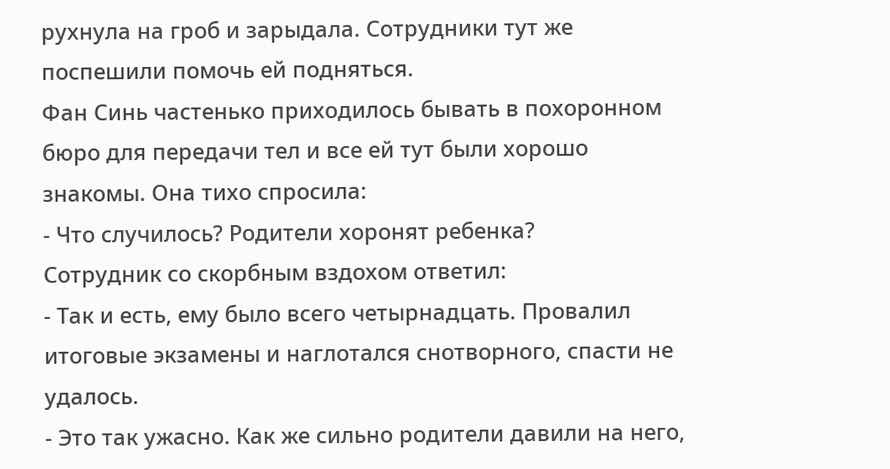рухнула на гроб и зарыдала. Сотрудники тут же поспешили помочь ей подняться.
Фан Синь частенько приходилось бывать в похоронном бюро для передачи тел и все ей тут были хорошо знакомы. Она тихо спросила:
- Что случилось? Родители хоронят ребенка?
Сотрудник со скорбным вздохом ответил:
- Так и есть, ему было всего четырнадцать. Провалил итоговые экзамены и наглотался снотворного, спасти не удалось.
- Это так ужасно. Как же сильно родители давили на него,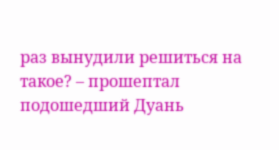раз вынудили решиться на такое? – прошептал подошедший Дуань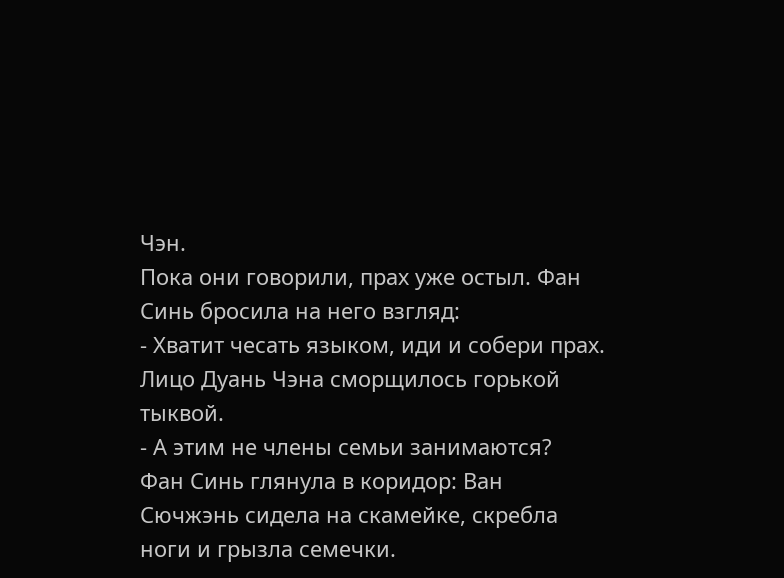Чэн.
Пока они говорили, прах уже остыл. Фан Синь бросила на него взгляд:
- Хватит чесать языком, иди и собери прах.
Лицо Дуань Чэна сморщилось горькой тыквой.
- А этим не члены семьи занимаются?
Фан Синь глянула в коридор: Ван Сючжэнь сидела на скамейке, скребла ноги и грызла семечки.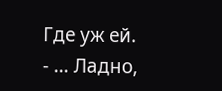Где уж ей.
- … Ладно,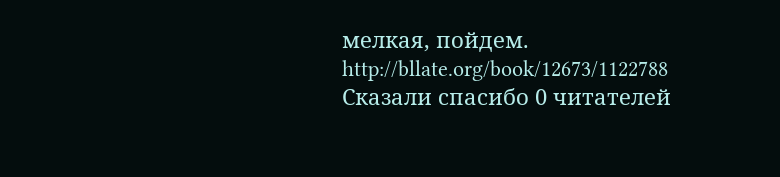мелкая, пойдем.
http://bllate.org/book/12673/1122788
Сказали спасибо 0 читателей